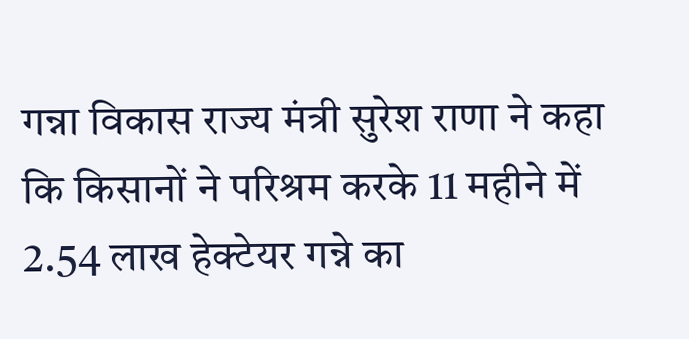गन्ना विकास राज्य मंत्री सुरेश राणा ने कहा कि किसानों ने परिश्रम करके 11 महीने में 2.54 लाख हेक्टेयर गन्ने का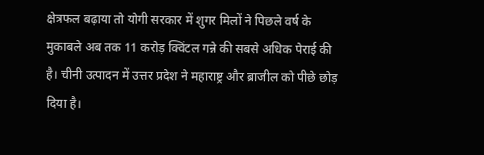क्षेत्रफल बढ़ाया तो योगी सरकार में शुगर मिलों ने पिछले वर्ष के मुकाबले अब तक 11 करोड़ क्विंटल गन्ने की सबसे अधिक पेराई की है। चीनी उत्पादन में उत्तर प्रदेश ने महाराष्ट्र और ब्राजील को पीछे छोड़ दिया है।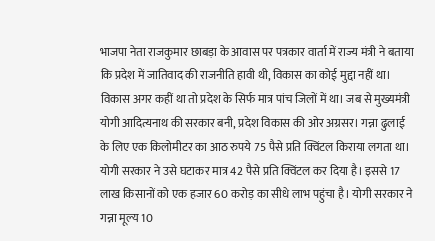भाजपा नेता राजकुमार छाबड़ा के आवास पर पत्रकार वार्ता में राज्य मंत्री ने बताया कि प्रदेश में जातिवाद की राजनीति हावी थी, विकास का कोई मुद्दा नहीं था। विकास अगर कहीं था तो प्रदेश के सिर्फ मात्र पांच जिलों में था। जब से मुख्यमंत्री योगी आदित्यनाथ की सरकार बनी, प्रदेश विकास की ओर अग्रसर। गन्ना ढुलाई के लिए एक किलोमीटर का आठ रुपये 75 पैसे प्रति क्विंटल किराया लगता था। योगी सरकार ने उसे घटाकर मात्र 42 पैसे प्रति क्विंटल कर दिया है। इससे 17 लाख किसानों को एक हजार 60 करोड़ का सीधे लाभ पहुंचा है। योगी सरकार ने गन्ना मूल्य 10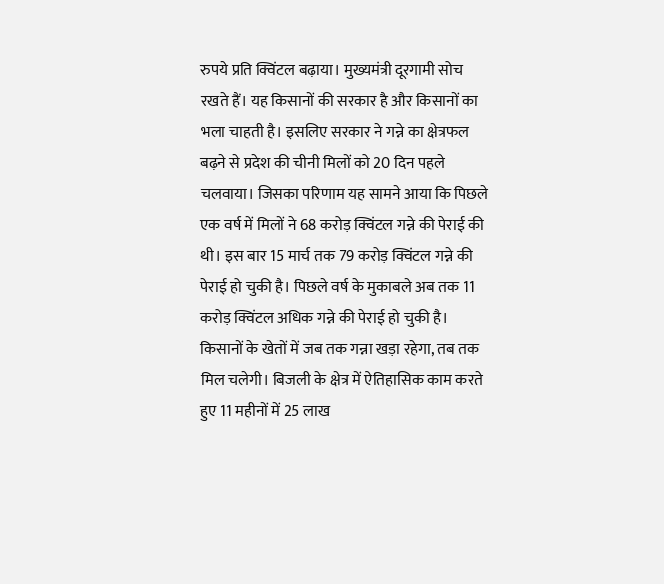रुपये प्रति क्विंटल बढ़ाया। मुख्यमंत्री दूरगामी सोच रखते हैं। यह किसानों की सरकार है और किसानों का भला चाहती है। इसलिए सरकार ने गन्ने का क्षेत्रफल बढ़ने से प्रदेश की चीनी मिलों को 20 दिन पहले चलवाया। जिसका परिणाम यह सामने आया कि पिछले एक वर्ष में मिलों ने 68 करोड़ क्विंटल गन्ने की पेराई की थी। इस बार 15 मार्च तक 79 करोड़ क्विंटल गन्ने की पेराई हो चुकी है। पिछले वर्ष के मुकाबले अब तक 11 करोड़ क्विंटल अधिक गन्ने की पेराई हो चुकी है। किसानों के खेतों में जब तक गन्ना खड़ा रहेगा, तब तक मिल चलेगी। बिजली के क्षेत्र में ऐतिहासिक काम करते हुए 11 महीनों में 25 लाख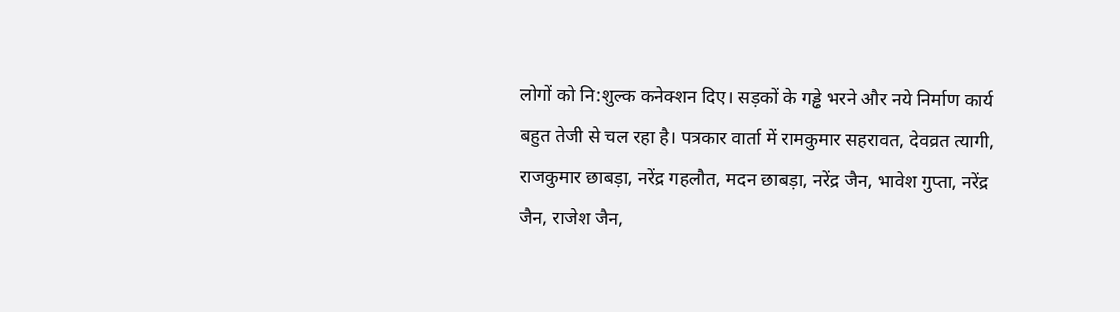लोगों को नि:शुल्क कनेक्शन दिए। सड़कों के गड्ढे भरने और नये निर्माण कार्य बहुत तेजी से चल रहा है। पत्रकार वार्ता में रामकुमार सहरावत, देवव्रत त्यागी, राजकुमार छाबड़ा, नरेंद्र गहलौत, मदन छाबड़ा, नरेंद्र जैन, भावेश गुप्ता, नरेंद्र जैन, राजेश जैन,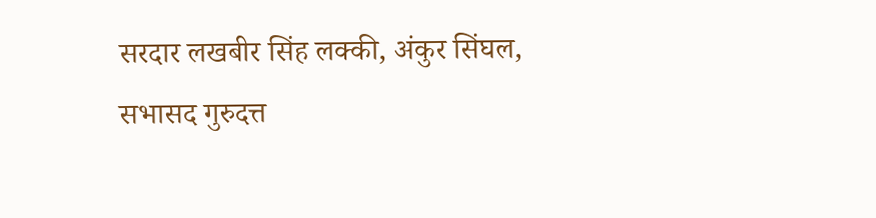सरदार लखबीर सिंह लक्की, अंकुर सिंघल, सभासद गुरुदत्त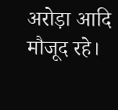अरोड़ा आदि मौजूद रहे।